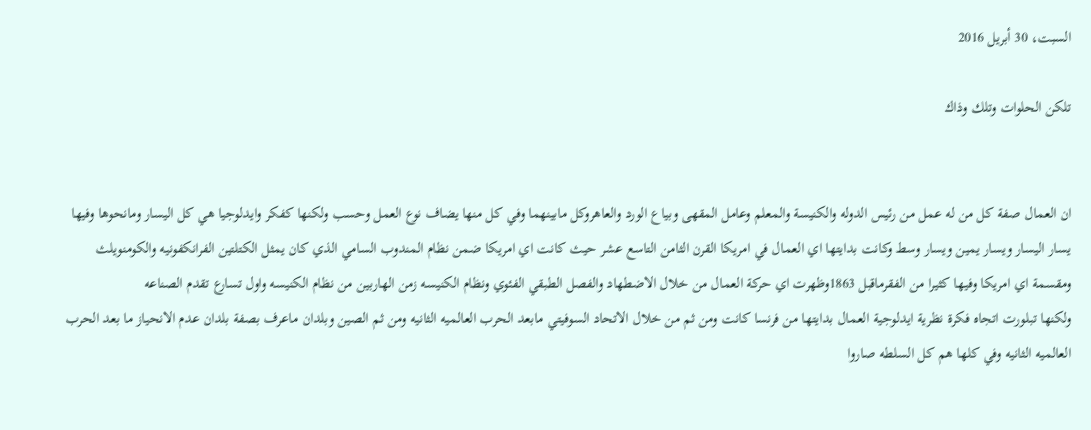السبت، 30 أبريل 2016

تلكن الحلوات وتلك وذاك


ان العمال صفة كل من له عمل من رئيس الدوله والكنيسة والمعلم وعامل المقهى وبياع الورد والعاهروكل مابينهما وفي كل منها يضاف نوع العمل وحسب ولكنها كفكر وايدلوجيا هي كل اليسار ومانحوها وفيها يسار اليسار ويسار يمين ويسار وسط وكانت بدايتها اي العمال في امريكا القرن الثامن التاسع عشر حيث كانت اي امريكا ضمن نظام المندوب السامي الذي كان يمثل الكتلتين الفرانكفونيه والكومنويلث ومقسمة اي امريكا وفيها كثيرا من الفقرماقبل 1863وظهرت اي حركة العمال من خلال الاضطهاد والفصل الطبقي الفئوي ونظام الكنيسه زمن الهاربين من نظام الكنيسه واول تسارع تقدم الصناعه
ولكنها تبلورت اتجاه فكرة نظرية ايدلوجية العمال بدايتها من فرنسا كانت ومن ثم من خلال الاتحاد السوفيتي مابعد الحرب العالميه الثانيه ومن ثم الصين وبلدان ماعرف بصفة بلدان عدم الانحياز ما بعد الحرب العالميه الثانيه وفي كلها هم كل السلطه صاروا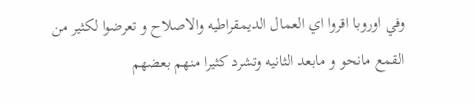وفي اوروبا اقروا اي العمال الديمقراطيه والاصلاح و تعرضوا لكثير من القمع مانحو و مابعد الثانيه وتشرد كثيرا منهم بعضهم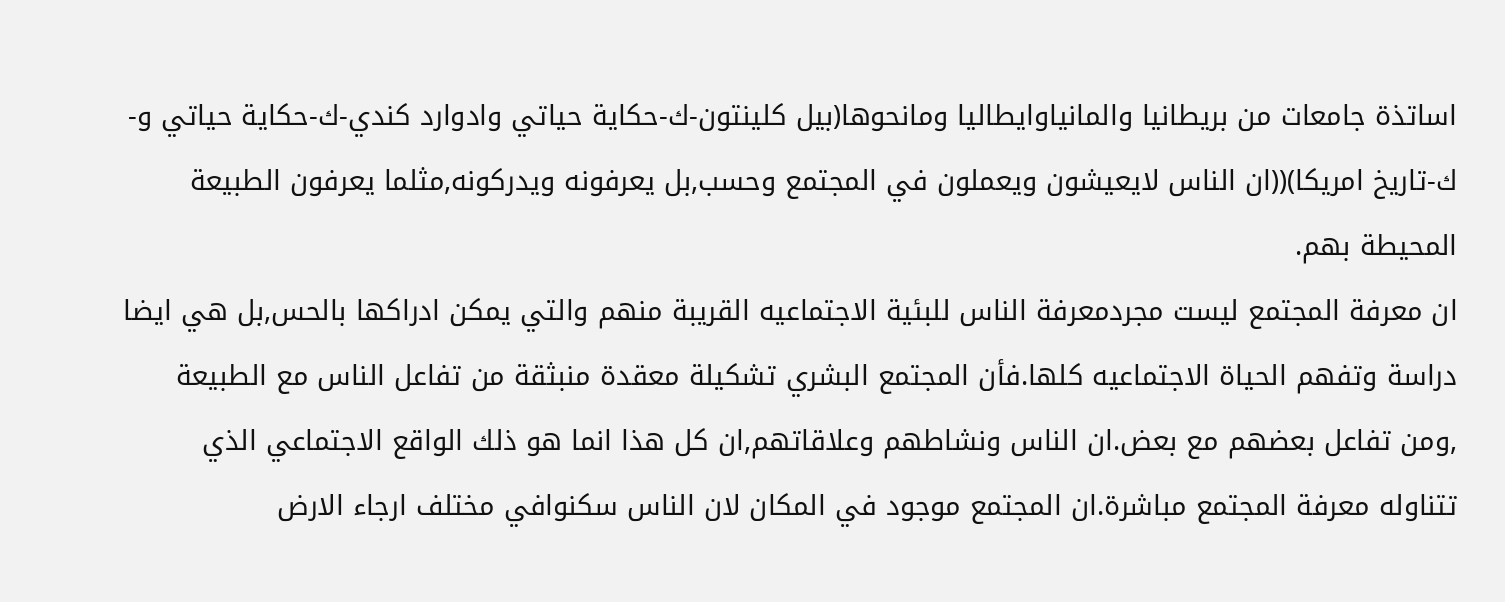اساتذة جامعات من بريطانيا والمانياوايطاليا ومانحوها(بيل كلينتون-ك-حكاية حياتي وادوارد كندي-ك-حكاية حياتي و-ك-تاريخ امريكا)((ان الناس لايعيشون ويعملون في المجتمع وحسب,بل يعرفونه ويدركونه,مثلما يعرفون الطبيعة المحيطة بهم.
ان معرفة المجتمع ليست مجردمعرفة الناس للبئية الاجتماعيه القريبة منهم والتي يمكن ادراكها بالحس,بل هي ايضا دراسة وتفهم الحياة الاجتماعيه كلها.فأن المجتمع البشري تشكيلة معقدة منبثقة من تفاعل الناس مع الطبيعة ,ومن تفاعل بعضهم مع بعض.ان الناس ونشاطهم وعلاقاتهم,ان كل هذا انما هو ذلك الواقع الاجتماعي الذي تتناوله معرفة المجتمع مباشرة.ان المجتمع موجود في المكان لان الناس سكنوافي مختلف ارجاء الارض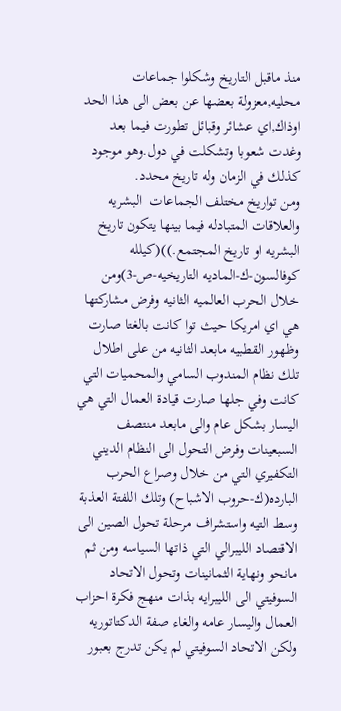منذ ماقبل التاريخ وشكلوا جماعات محليه,معزولة بعضها عن بعض الى هذا الحد اوذاك,اي عشائر وقبائل تطورت فيما بعد وغدت شعوبا وتشكلت في دول.وهو موجود كذلك في الزمان وله تاريخ محدد.
ومن تواريخ مختلف الجماعات  البشريه والعلاقات المتبادله فيما بينها يتكون تاريخ البشريه او تاريخ المجتمع.))(كيلله كوفالسون-ك-الماديه التاريخيه-ص-3)ومن خلال الحرب العالميه الثانيه وفرض مشاركتها هي اي امريكا حيث توا كانت بالغتا صارت وظهور القطبيه مابعد الثانيه من على اطلال تلك نظام المندوب السامي والمحميات التي كانت وفي جلها صارت قيادة العمال التي هي اليسار بشكل عام والى مابعد منتصف السبعينات وفرض التحول الى النظام الديني التكفيري التي من خلال وصراع الحرب البارده(ك-حروب الاشباح) وتلك اللفتة العذبة وسط التيه واستشراف مرحلة تحول الصين الى الاقتصاد الليبرالي التي ذاتها السياسه ومن ثم مانحو ونهاية الثمانينات وتحول الاتحاد السوفيتي الى الليبرايه بذات منهج فكرة احزاب العمال واليسار عامه والغاء صفة الدكتاتوريه ولكن الاتحاد السوفيتي لم يكن تدرج بعبور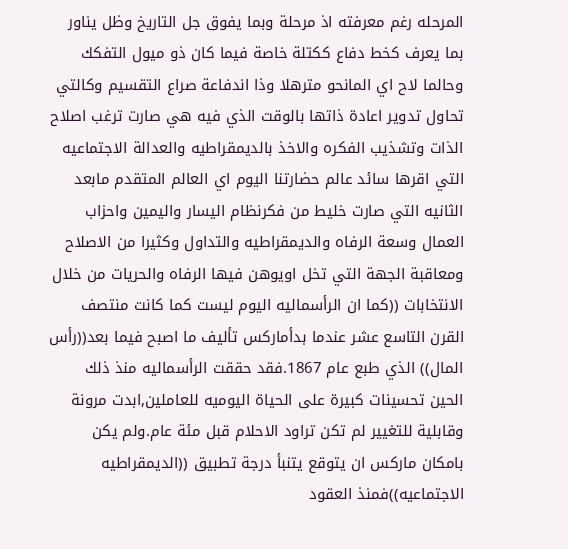المرحله رغم معرفته اذ مرحلة وبما يفوق جل التاريخ وظل يناور بما يعرف كخط دفاع ككتلة خاصة فيما كان ذو ميول التفكك وحالما لاح اي المانحو مترهلا وذا اندفاعة صراع التقسيم وكالتي تحاول تدوير اعادة ذاتها بالوقت الذي فيه هي صارت ترغب اصلاح الذات وتشذيب الفكره والاخذ بالديمقراطيه والعدالة الاجتماعيه التي اقرها سائد عالم حضارتنا اليوم اي العالم المتقدم مابعد الثانيه التي صارت خليط من فكرنظام اليسار واليمين واحزاب العمال وسعة الرفاه والديمقراطيه والتداول وكثيرا من الاصلاح ومعاقبة الجهة التي تخل اويوهن فيها الرفاه والحريات من خلال الانتخابات ((كما ان الرأسماليه اليوم ليست كما كانت منتصف القرن التاسع عشر عندما بدأماركس تأليف ما اصبح فيما بعد((رأس المال)) الذي طبع عام 1867.فقد حققت الرأسماليه منذ ذلك الحين تحسينات كبيرة على الحياة اليوميه للعاملين,ابدت مرونة وقابلية للتغيير لم تكن تراود الاحلام قبل مئة عام.ولم يكن بامكان ماركس ان يتوقع يتنبأ درجة تطبيق ((الديمقراطيه الاجتماعيه))فمنذ العقود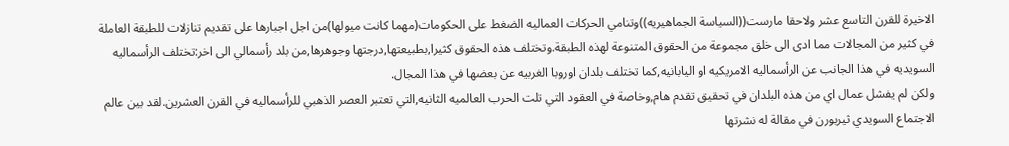الاخيرة للقرن التاسع عشر ولاحقا مارست((السياسة الجماهيريه))وتنامي الحركات العماليه الضغط على الحكومات(مهما كانت ميولها)من اجل اجبارها على تقديم تنازلات للطبقة العاملة في كثير من المجالات مما ادى الى خلق مجموعة من الحقوق المتنوعة لهذه الطبقة.وتختلف هذه الحقوق كثيرا,بطبيعتها,درجتها وجوهرها,من بلد رأسمالي الى اخر:تختلف الرأسماليه السويديه في هذا الجانب عن الرأسماليه الامريكيه او اليابانيه,كما تختلف بلدان اوروبا الغربيه عن بعضها في هذا المجال.
ولكن لم يفشل عمال اي من هذه البلدان في تحقيق تقدم هام,وخاصة في العقود التي تلت الحرب العالميه الثانيه,التي تعتبر العصر الذهبي للرأسماليه في القرن العشرين.لقد بين عالم الاجتماع السويدي ثيربورن في مقالة له نشرتها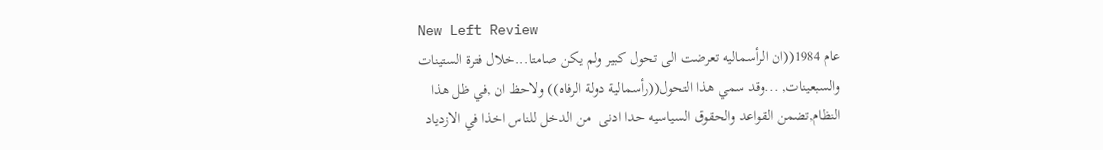New Left Review
عام 1984((ان الرأسماليه تعرضت الى تحول كبير ولم يكن صامتا...خلال فترة الستينات والسبعينات, ...وقد سمي هذا التحول((رأسمالية دولة الرفاه)) ولاحظ ان ,في ظل هذا النظام,تضمن القواعد والحقوق السياسيه حدا ادنى  من الدخل للناس اخذا في الازدياد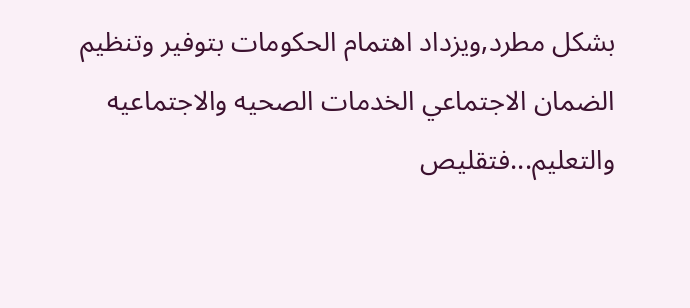بشكل مطرد,ويزداد اهتمام الحكومات بتوفير وتنظيم الضمان الاجتماعي الخدمات الصحيه والاجتماعيه والتعليم...فتقليص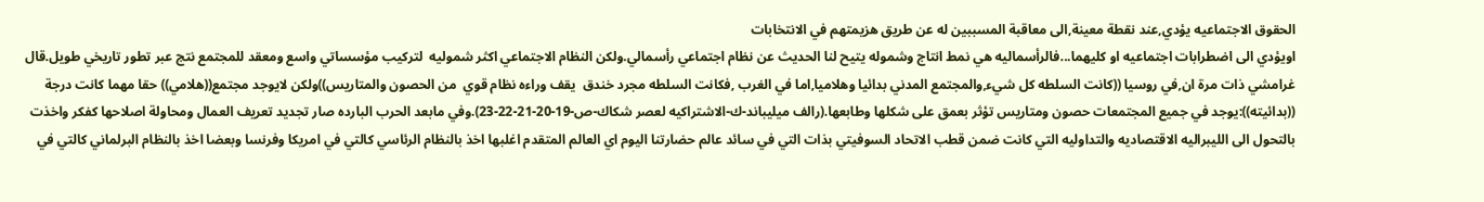الحقوق الاجتماعيه يؤدي,عند نقطة معينة,الى معاقبة المسببين له عن طريق هزيمتهم في الانتخابات
اويؤدي الى اضطرابات اجتماعيه او كليهما...فالرأسماليه هي نمط انتاج وشموله يتيح لنا الحديث عن نظام اجتماعي رأسمالي.ولكن النظام الاجتماعي اكثر شموليه  لتركيب مؤسساتي واسع ومعقد للمجتمع نتج عبر تطور تاريخي طويل.قال غرامشي ذات مرة ان,في روسيا ((كانت السلطه كل شيء,والمجتمع المدني بدائيا وهلاميا,اما في الغرب ,فكانت السلطه مجرد خندق  يقف وراءه نظام قوي  من الحصون والمتاريس))ولكن لايوجد مجتمع((هلامي)) حقا مهما كانت درجة ((بدائيته)):يوجد في جميع المجتمعات حصون ومتاريس تؤثر بعمق على شكلها وطابعها.(رالف ميليباند-ك-الاشتراكيه لعصر شكاك-ص-19-20-21-22-23).وفي مابعد الحرب البارده صار تجديد تعريف العمال ومحاولة اصلاحها كفكر واخذت بالتحول الى الليبراليه الاقتصاديه والتداوليه التي كانت ضمن قطب الاتحاد السوفيتي بذات التي في سائد عالم حضارتنا اليوم اي العالم المتقدم اغلبها اخذ بالنظام الرئاسي كالتي في امريكا وفرنسا وبعضا اخذ بالنظام البرلماني كالتي في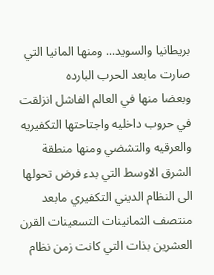بريطانيا والسويد... ومنها المانيا التي صارت مابعد الحرب البارده
وبعضا منها في العالم الفاشل انزلقت في حروب داخليه واجتاحتها التكفيريه والعرقيه والتشضي ومنها منطقة الشرق الاوسط التي بدء فرض تحولها الى النظام الديني التكفيري مابعد منتصف الثمانينات التسعينات القرن العشرين بذات التي كانت زمن نظام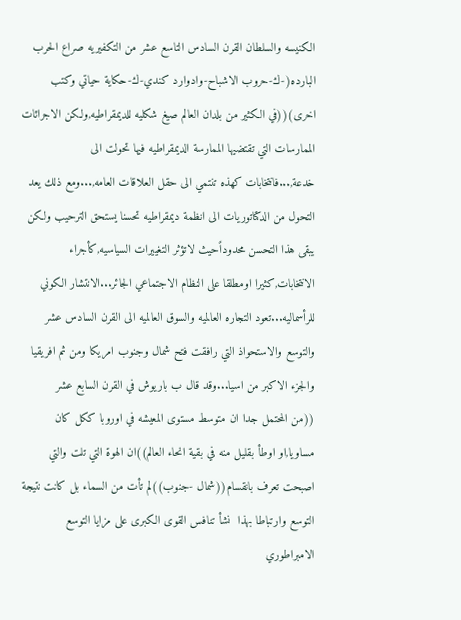الكنيسه والسلطان القرن السادس التاسع عشر من التكفيريه صراع الحرب البارده(-ك-حروب الاشباح-وادوارد كندي-ك-حكاية حياتي وكتب اخرى)((في الكثير من بلدان العالم صيغ شكليه للديمقراطيه,ولكن الاجرائات الممارسات التي تقتضيها الممارسة الديمقراطيه فيها تحولت الى خدعة,...فانتخابات كهذه تنتمي الى حقل العلاقات العامه,...ومع ذلك يعد التحول من الدكتاتوريات الى انظمة ديمقراطيه تحسنا يستحق الترحيب ولكن يبقى هذا التحسن محدوداًحيث لاتؤثر التغييرات السياسيه,كأجراء الانتخابات,كثيرا اومطلقا على النظام الاجتماعي الجائر...الانتشار الكوني للرأسماليه...تعود التجاره العالميه والسوق العالميه الى القرن السادس عشر والتوسع والاستحواذ التي رافقت فتح شمال وجنوب امريكا ومن ثم افريقيا والجزء الاكبر من اسيا...وقد قال ب باريوش في القرن السابع عشر
((من المحتمل جدا ان متوسط مستوى المعيشه في اوروبا ككل كان مساويا,او اوطأ بقليل منه في بقية انحاء العالم))ان الهوة التي تلت والتي اصبحت تعرف بانقسام((شمال -جنوب))لم تأت من السماء بل كانت نتيجة التوسع وارتباطا بهذا  نشأ تنافس القوى الكبرى على مزايا التوسع الامبراطوري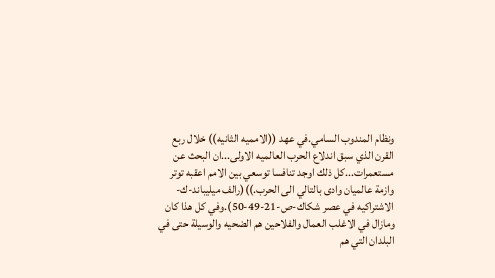ونظام المندوب السامي.في عهد ((الامميه الثانيه)) خلال ربع القرن الذي سبق اندلاع الحرب العالميه الاولى...ان البحث عن مستعمرات...كل ذلك اوجد تنافسا توسعي بين الامم اعقبه توتر وازمة عالميان وادى بالتالي الى الحرب.))(رالف ميليباند-ك-الاشتراكيه في عصر شكاك-ص-21-49-50).وفي كل هذا كان ومازال في الاغلب العمال والفلاحين هم الضحيه والوسيلة حتى في البلدان التي هم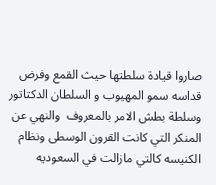صاروا قيادة سلطتها حيث القمع وفرض قداسه سمو المهيوب و السلطان الدكتاتور وسلطة بطش الامر بالمعروف  والنهي عن المنكر التي كانت القرون الوسطى ونظام الكنيسه كالتي مازالت في السعوديه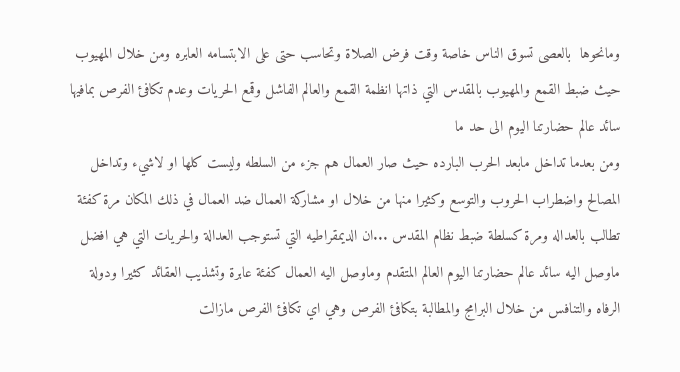ومانحوها  بالعصى تسوق الناس خاصة وقت فرض الصلاة وتحاسب حتى على الابتسامه العابره ومن خلال المهيوب حيث ضبط القمع والمهيوب بالمقدس التي ذاتها انظمة القمع والعالم الفاشل وقمع الحريات وعدم تكافئ الفرص بمافيها سائد عالم حضارتنا اليوم الى حد ما
ومن بعدما تداخل مابعد الحرب البارده حيث صار العمال هم جزء من السلطه وليست كلها او لاشيء وتداخل المصالح واضطراب الحروب والتوسع وكثيرا منها من خلال او مشاركة العمال ضد العمال في ذلك المكان مرة كفئة تطالب بالعداله ومرة كسلطة ضبط نظام المقدس ...ان الديمقراطيه التي تستوجب العدالة والحريات التي هي افضل ماوصل اليه سائد عالم حضارتنا اليوم العالم المتقدم وماوصل اليه العمال كفئة عابرة وتشذيب العقائد كثيرا ودولة الرفاه والتنافس من خلال البرامج والمطالبة بتكافئ الفرص وهي اي تكافئ الفرص مازالت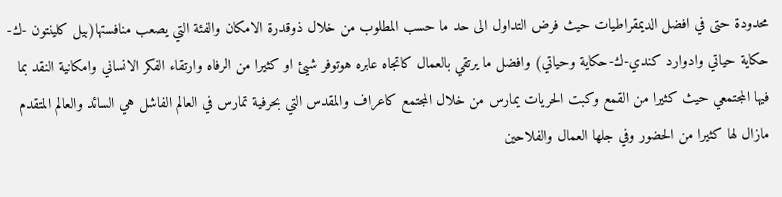محدودة حتى في افضل الديمقراطيات حيث فرض التداول الى حد ما حسب المطلوب من خلال ذوقدرة الامكان والفئة التي يصعب منافستها(بيل كلينتون -ك-حكاية حياتي وادوارد كندي-ك-حكاية وحياتي) وافضل ما يرتقي بالعمال كاتجاه عابره هوتوفر شيئ او كثيرا من الرفاه وارتقاء الفكر الانساني وامكانية النقد بما فيها المجتمعي حيث كثيرا من القمع وكبت الحريات يمارس من خلال المجتمع كاعراف والمقدس التي بحرفية تمارس في العالم الفاشل هي السائد والعالم المتقدم مازال لها كثيرا من الحضور وفي جلها العمال والفلاحين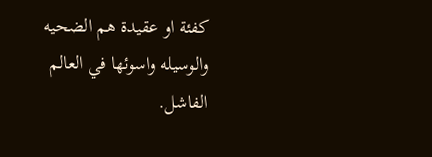كفئة او عقيدة هم الضحيه والوسيله واسوئها في العالم الفاشل.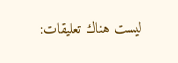ليست هناك تعليقات: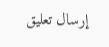إرسال تعليق